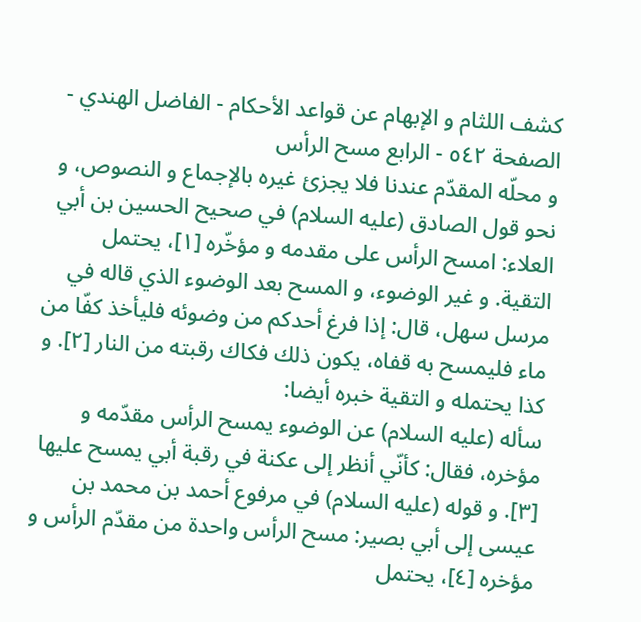كشف اللثام و الإبهام عن قواعد الأحكام - الفاضل الهندي - الصفحة ٥٤٢ - الرابع مسح الرأس
و محلّه المقدّم عندنا فلا يجزئ غيره بالإجماع و النصوص، و نحو قول الصادق (عليه السلام) في صحيح الحسين بن أبي العلاء: امسح الرأس على مقدمه و مؤخّره [١]، يحتمل التقية. و غير الوضوء، و المسح بعد الوضوء الذي قاله في مرسل سهل، قال: إذا فرغ أحدكم من وضوئه فليأخذ كفّا من ماء فليمسح به قفاه، يكون ذلك فكاك رقبته من النار [٢]. و كذا يحتمله و التقية خبره أيضا:
سأله (عليه السلام) عن الوضوء يمسح الرأس مقدّمه و مؤخره، فقال: كأنّي أنظر إلى عكنة في رقبة أبي يمسح عليها [٣]. و قوله (عليه السلام) في مرفوع أحمد بن محمد بن عيسى إلى أبي بصير: مسح الرأس واحدة من مقدّم الرأس و مؤخره [٤]، يحتمل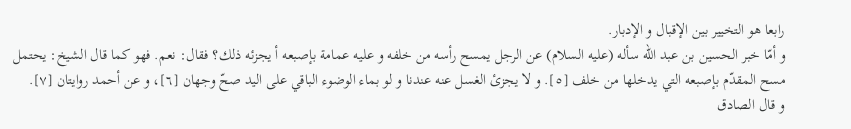رابعا هو التخيير بين الإقبال و الإدبار.
و أمّا خبر الحسين بن عبد اللّه سأله (عليه السلام) عن الرجل يمسح رأسه من خلفه و عليه عمامة بإصبعه أ يجزئه ذلك؟ فقال: نعم. فهو كما قال الشيخ: يحتمل مسح المقدّم بإصبعه التي يدخلها من خلف [٥]. و لا يجزئ الغسل عنه عندنا و لو بماء الوضوء الباقي على اليد صحّ وجهان [٦]، و عن أحمد روايتان [٧].
و قال الصادق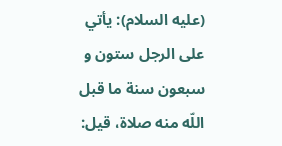(عليه السلام): يأتي على الرجل ستون و سبعون سنة ما قبل اللّه منه صلاة، قيل: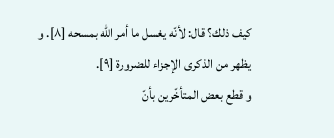كيف ذلك؟ قال: لأنّه يغسل ما أمر اللّه بمسحه [٨]. و يظهر من الذكرى الإجزاء للضرورة [٩].
و قطع بعض المتأخّرين بأنّ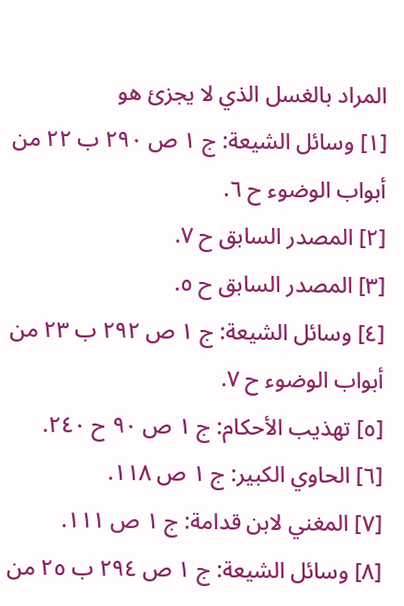المراد بالغسل الذي لا يجزئ هو
[١] وسائل الشيعة: ج ١ ص ٢٩٠ ب ٢٢ من أبواب الوضوء ح ٦.
[٢] المصدر السابق ح ٧.
[٣] المصدر السابق ح ٥.
[٤] وسائل الشيعة: ج ١ ص ٢٩٢ ب ٢٣ من أبواب الوضوء ح ٧.
[٥] تهذيب الأحكام: ج ١ ص ٩٠ ح ٢٤٠.
[٦] الحاوي الكبير: ج ١ ص ١١٨.
[٧] المغني لابن قدامة: ج ١ ص ١١١.
[٨] وسائل الشيعة: ج ١ ص ٢٩٤ ب ٢٥ من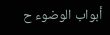أبواب الوضوء ح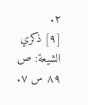٢.
[٩] ذكري الشيعة: ص ٨٩ س ٧.